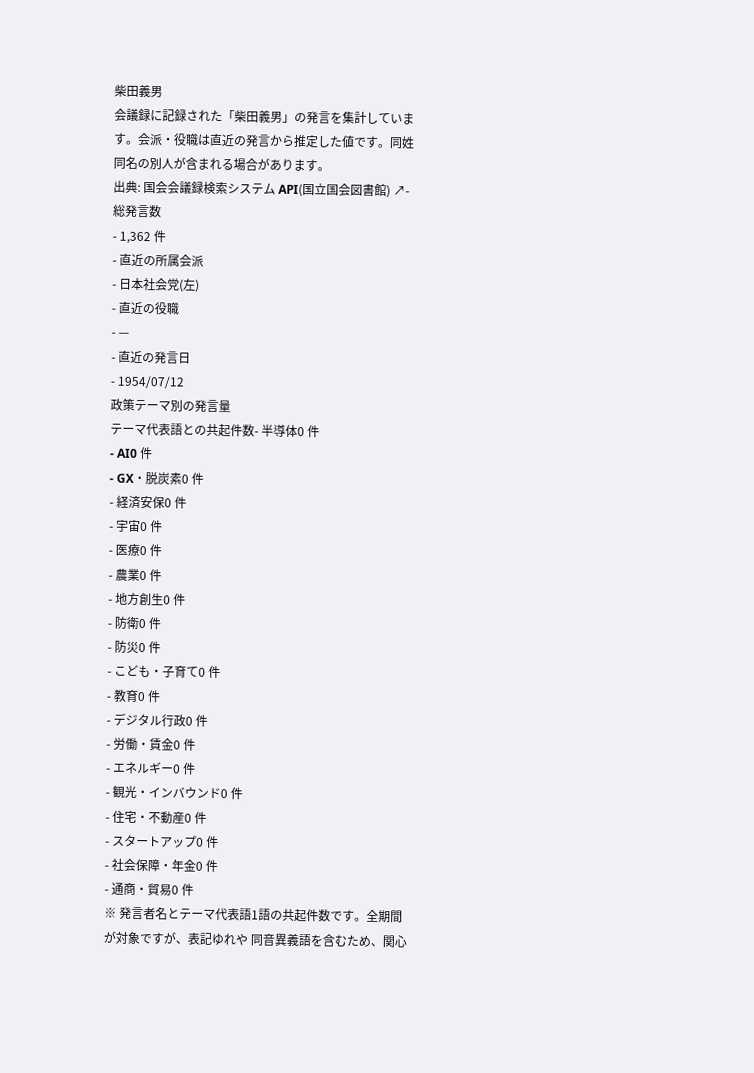柴田義男
会議録に記録された「柴田義男」の発言を集計しています。会派・役職は直近の発言から推定した値です。同姓同名の別人が含まれる場合があります。
出典: 国会会議録検索システム API(国立国会図書館) ↗- 総発言数
- 1,362 件
- 直近の所属会派
- 日本社会党(左)
- 直近の役職
- —
- 直近の発言日
- 1954/07/12
政策テーマ別の発言量
テーマ代表語との共起件数- 半導体0 件
- AI0 件
- GX・脱炭素0 件
- 経済安保0 件
- 宇宙0 件
- 医療0 件
- 農業0 件
- 地方創生0 件
- 防衛0 件
- 防災0 件
- こども・子育て0 件
- 教育0 件
- デジタル行政0 件
- 労働・賃金0 件
- エネルギー0 件
- 観光・インバウンド0 件
- 住宅・不動産0 件
- スタートアップ0 件
- 社会保障・年金0 件
- 通商・貿易0 件
※ 発言者名とテーマ代表語1語の共起件数です。全期間が対象ですが、表記ゆれや 同音異義語を含むため、関心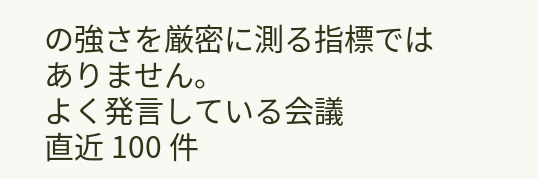の強さを厳密に測る指標ではありません。
よく発言している会議
直近 100 件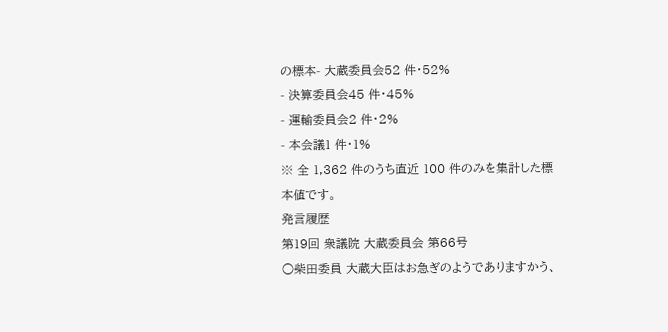の標本- 大蔵委員会52 件・52%
- 決算委員会45 件・45%
- 運輸委員会2 件・2%
- 本会議1 件・1%
※ 全 1,362 件のうち直近 100 件のみを集計した標本値です。
発言履歴
第19回 衆議院 大蔵委員会 第66号
○柴田委員 大蔵大臣はお急ぎのようでありますかう、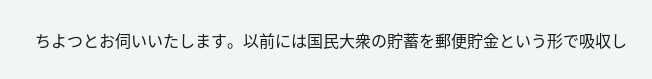ちよつとお伺いいたします。以前には国民大衆の貯蓄を郵便貯金という形で吸収し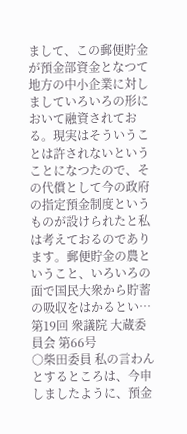まして、この郵便貯金が預金部資金となつて地方の中小企業に対しましていろいろの形において融資されておる。現実はそういうことは許されないということになつたので、その代償として今の政府の指定預金制度というものが設けられたと私は考えておるのであります。郵便貯金の農ということ、いろいろの面で国民大衆から貯蓄の吸収をはかるとい…
第19回 衆議院 大蔵委員会 第66号
○柴田委員 私の言わんとするところは、今申しましたように、預金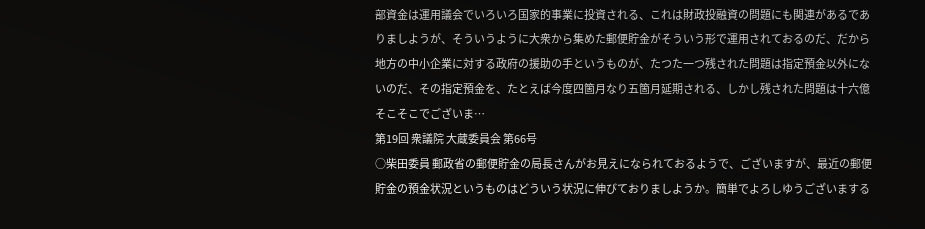部資金は運用議会でいろいろ国家的事業に投資される、これは財政投融資の問題にも関連があるでありましようが、そういうように大衆から集めた郵便貯金がそういう形で運用されておるのだ、だから地方の中小企業に対する政府の援助の手というものが、たつた一つ残された問題は指定預金以外にないのだ、その指定預金を、たとえば今度四箇月なり五箇月延期される、しかし残された問題は十六億そこそこでございま…
第19回 衆議院 大蔵委員会 第66号
○柴田委員 郵政省の郵便貯金の局長さんがお見えになられておるようで、ございますが、最近の郵便貯金の預金状況というものはどういう状況に伸びておりましようか。簡単でよろしゆうございまする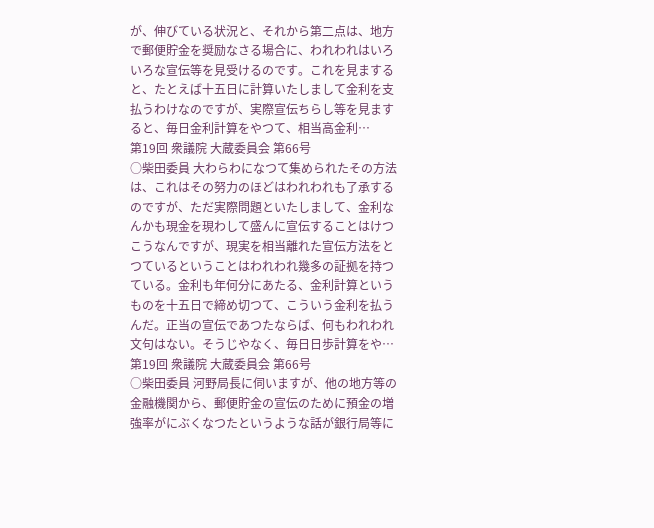が、伸びている状況と、それから第二点は、地方で郵便貯金を奨励なさる場合に、われわれはいろいろな宣伝等を見受けるのです。これを見ますると、たとえば十五日に計算いたしまして金利を支払うわけなのですが、実際宣伝ちらし等を見ますると、毎日金利計算をやつて、相当高金利…
第19回 衆議院 大蔵委員会 第66号
○柴田委員 大わらわになつて集められたその方法は、これはその努力のほどはわれわれも了承するのですが、ただ実際問題といたしまして、金利なんかも現金を現わして盛んに宣伝することはけつこうなんですが、現実を相当離れた宣伝方法をとつているということはわれわれ幾多の証拠を持つている。金利も年何分にあたる、金利計算というものを十五日で締め切つて、こういう金利を払うんだ。正当の宣伝であつたならば、何もわれわれ文句はない。そうじやなく、毎日日歩計算をや…
第19回 衆議院 大蔵委員会 第66号
○柴田委員 河野局長に伺いますが、他の地方等の金融機関から、郵便貯金の宣伝のために預金の増強率がにぶくなつたというような話が銀行局等に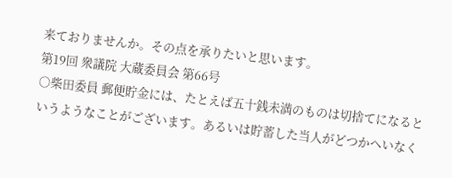来ておりませんか。その点を承りたいと思います。
第19回 衆議院 大蔵委員会 第66号
○柴田委員 郵便貯金には、たとえば五十銭未満のものは切捨てになるというようなことがございます。あるいは貯蓄した当人がどつかへいなく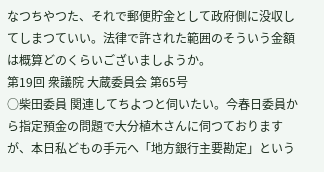なつちやつた、それで郵便貯金として政府側に没収してしまつていい。法律で許された範囲のそういう金額は概算どのくらいございましようか。
第19回 衆議院 大蔵委員会 第65号
○柴田委員 関連してちよつと伺いたい。今春日委員から指定預金の問題で大分植木さんに伺つておりますが、本日私どもの手元へ「地方銀行主要勘定」という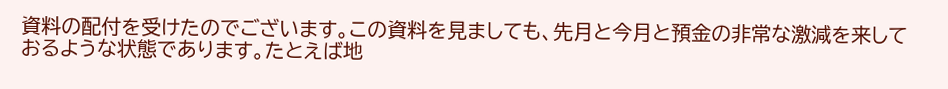資料の配付を受けたのでございます。この資料を見ましても、先月と今月と預金の非常な激減を来しておるような状態であります。たとえば地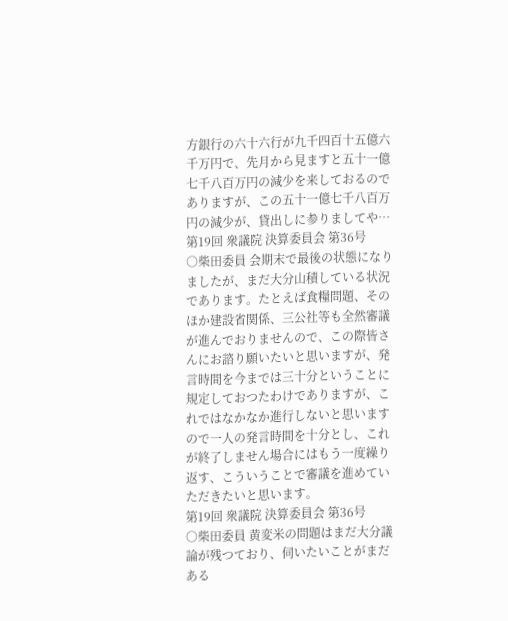方銀行の六十六行が九千四百十五億六千万円で、先月から見ますと五十一億七千八百万円の減少を来しておるのでありますが、この五十一億七千八百万円の減少が、貸出しに参りましてや…
第19回 衆議院 決算委員会 第36号
○柴田委員 会期末で最後の状態になりましたが、まだ大分山積している状況であります。たとえば食糧問題、そのほか建設省関係、三公社等も全然審議が進んでおりませんので、この際皆さんにお諮り願いたいと思いますが、発言時間を今までは三十分ということに規定しておつたわけでありますが、これではなかなか進行しないと思いますので一人の発言時間を十分とし、これが終了しません場合にはもう一度繰り返す、こういうことで審議を進めていただきたいと思います。
第19回 衆議院 決算委員会 第36号
○柴田委員 黄変米の問題はまだ大分議論が残つており、伺いたいことがまだある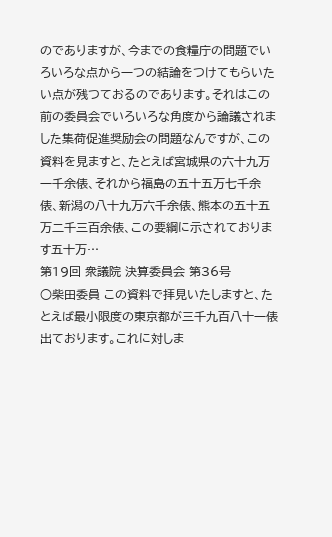のでありますが、今までの食糧庁の問題でいろいろな点から一つの結論をつけてもらいたい点が残つておるのであります。それはこの前の委員会でいろいろな角度から論議されました集荷促進奨励会の問題なんですが、この資料を見ますと、たとえば宮城県の六十九万一千余俵、それから福島の五十五万七千余俵、新潟の八十九万六千余俵、熊本の五十五万二千三百余俵、この要綱に示されております五十万…
第19回 衆議院 決算委員会 第36号
○柴田委員 この資料で拝見いたしますと、たとえば最小限度の東京都が三千九百八十一俵出ております。これに対しま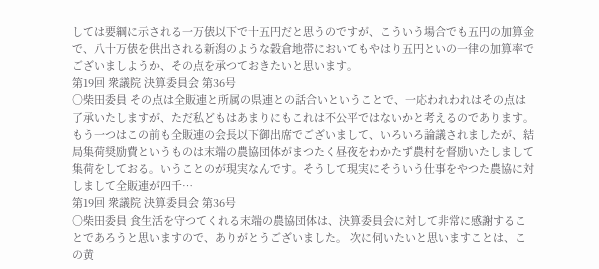しては要綱に示される一万俵以下で十五円だと思うのですが、こういう場合でも五円の加算金で、八十万俵を供出される新潟のような穀倉地帯においてもやはり五円といの一律の加算率でございましようか、その点を承つておきたいと思います。
第19回 衆議院 決算委員会 第36号
○柴田委員 その点は全販連と所属の県連との話合いということで、一応われわれはその点は了承いたしますが、ただ私どもはあまりにもこれは不公平ではないかと考えるのであります。もう一つはこの前も全販連の会長以下御出席でございまして、いろいろ論議されましたが、結局集荷奨励費というものは末端の農協団体がまつたく昼夜をわかたず農村を督励いたしまして集荷をしておる。いうことのが現実なんです。そうして現実にそういう仕事をやつた農協に対しまして全販連が四千…
第19回 衆議院 決算委員会 第36号
○柴田委員 食生活を守つてくれる末端の農協団体は、決算委員会に対して非常に感謝することであろうと思いますので、ありがとうございました。 次に伺いたいと思いますことは、この黄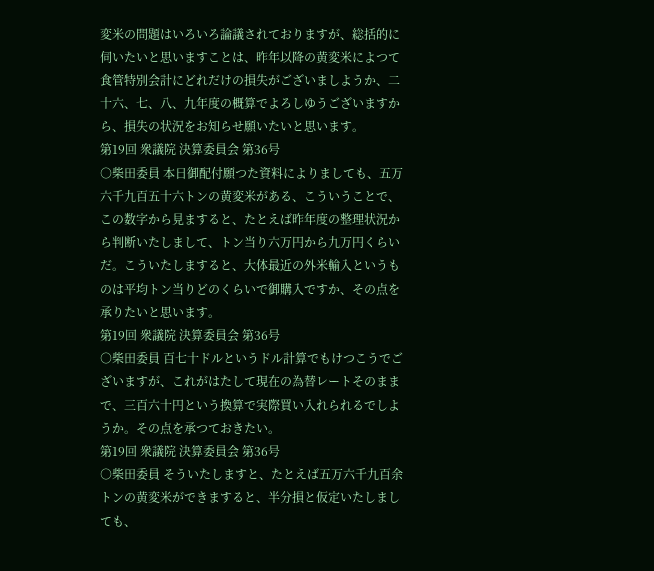変米の問題はいろいろ論議されておりますが、総括的に伺いたいと思いますことは、昨年以降の黄変米によつて食管特別会計にどれだけの損失がございましようか、二十六、七、八、九年度の概算でよろしゆうございますから、損失の状況をお知らせ願いたいと思います。
第19回 衆議院 決算委員会 第36号
○柴田委員 本日御配付願つた資料によりましても、五万六千九百五十六トンの黄変米がある、こういうことで、この数字から見ますると、たとえば昨年度の整理状況から判断いたしまして、トン当り六万円から九万円くらいだ。こういたしますると、大体最近の外米輸入というものは平均トン当りどのくらいで御購入ですか、その点を承りたいと思います。
第19回 衆議院 決算委員会 第36号
○柴田委員 百七十ドルというドル計算でもけつこうでございますが、これがはたして現在の為替レートそのままで、三百六十円という換算で実際買い入れられるでしようか。その点を承つておきたい。
第19回 衆議院 決算委員会 第36号
○柴田委員 そういたしますと、たとえば五万六千九百余トンの黄変米ができますると、半分損と仮定いたしましても、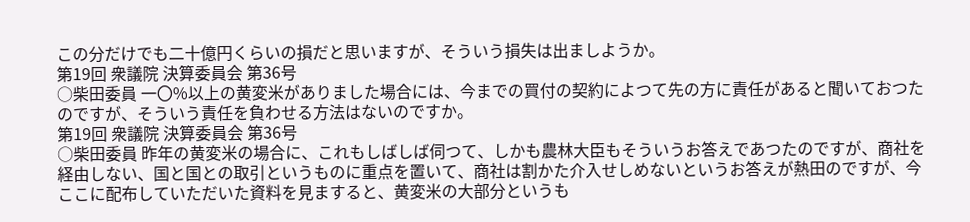この分だけでも二十億円くらいの損だと思いますが、そういう損失は出ましようか。
第19回 衆議院 決算委員会 第36号
○柴田委員 一〇%以上の黄変米がありました場合には、今までの買付の契約によつて先の方に責任があると聞いておつたのですが、そういう責任を負わせる方法はないのですか。
第19回 衆議院 決算委員会 第36号
○柴田委員 昨年の黄変米の場合に、これもしばしば伺つて、しかも農林大臣もそういうお答えであつたのですが、商社を経由しない、国と国との取引というものに重点を置いて、商社は割かた介入せしめないというお答えが熱田のですが、今ここに配布していただいた資料を見ますると、黄変米の大部分というも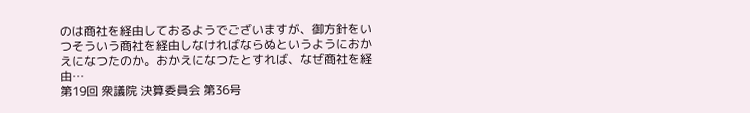のは商社を経由しておるようでございますが、御方針をいつそういう商社を経由しなければならぬというようにおかえになつたのか。おかえになつたとすれば、なぜ商社を経由…
第19回 衆議院 決算委員会 第36号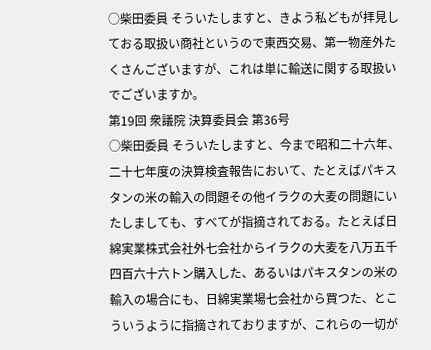○柴田委員 そういたしますと、きよう私どもが拝見しておる取扱い商社というので東西交易、第一物産外たくさんございますが、これは単に輸送に関する取扱いでございますか。
第19回 衆議院 決算委員会 第36号
○柴田委員 そういたしますと、今まで昭和二十六年、二十七年度の決算検査報告において、たとえばパキスタンの米の輸入の問題その他イラクの大麦の問題にいたしましても、すべてが指摘されておる。たとえば日綿実業株式会社外七会社からイラクの大麦を八万五千四百六十六トン購入した、あるいはパキスタンの米の輸入の場合にも、日綿実業場七会社から買つた、とこういうように指摘されておりますが、これらの一切が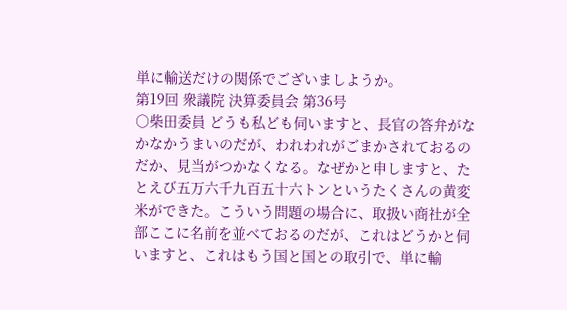単に輸送だけの関係でございましようか。
第19回 衆議院 決算委員会 第36号
○柴田委員 どうも私ども伺いますと、長官の答弁がなかなかうまいのだが、われわれがごまかされておるのだか、見当がつかなくなる。なぜかと申しますと、たとえび五万六千九百五十六トンというたくさんの黄変米ができた。こういう問題の場合に、取扱い商社が全部ここに名前を並べておるのだが、これはどうかと伺いますと、これはもう国と国との取引で、単に輸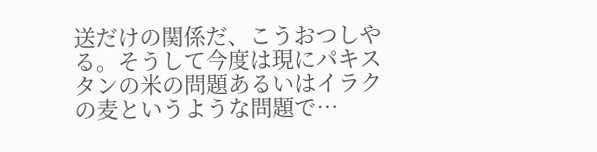送だけの関係だ、こうおつしやる。そうして今度は現にパキスタンの米の問題あるいはイラクの麦というような問題で…